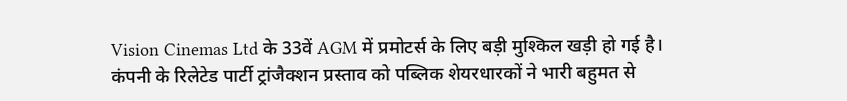Vision Cinemas Ltd के 33वें AGM में प्रमोटर्स के लिए बड़ी मुश्किल खड़ी हो गई है। कंपनी के रिलेटेड पार्टी ट्रांजैक्शन प्रस्ताव को पब्लिक शेयरधारकों ने भारी बहुमत से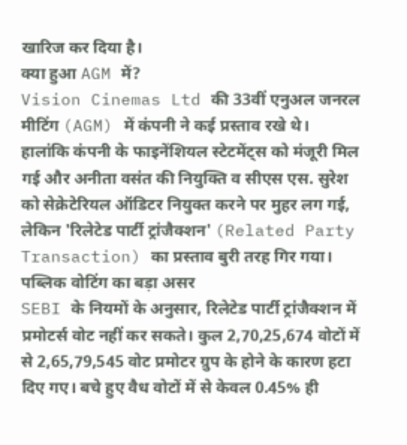खारिज कर दिया है।
क्या हुआ AGM में?
Vision Cinemas Ltd की 33वीं एनुअल जनरल मीटिंग (AGM) में कंपनी ने कई प्रस्ताव रखे थे। हालांकि कंपनी के फाइनेंशियल स्टेटमेंट्स को मंजूरी मिल गई और अनीता वसंत की नियुक्ति व सीएस एस. सुरेश को सेक्रेटेरियल ऑडिटर नियुक्त करने पर मुहर लग गई, लेकिन 'रिलेटेड पार्टी ट्रांजैक्शन' (Related Party Transaction) का प्रस्ताव बुरी तरह गिर गया।
पब्लिक वोटिंग का बड़ा असर
SEBI के नियमों के अनुसार, रिलेटेड पार्टी ट्रांजैक्शन में प्रमोटर्स वोट नहीं कर सकते। कुल 2,70,25,674 वोटों में से 2,65,79,545 वोट प्रमोटर ग्रुप के होने के कारण हटा दिए गए। बचे हुए वैध वोटों में से केवल 0.45% ही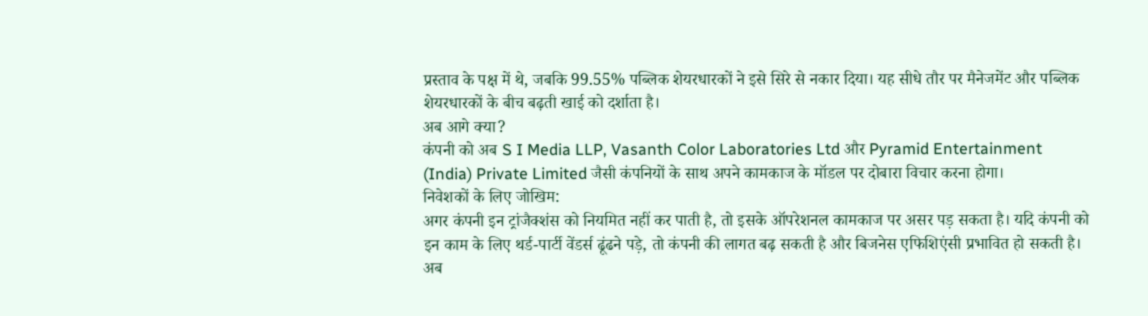प्रस्ताव के पक्ष में थे, जबकि 99.55% पब्लिक शेयरधारकों ने इसे सिरे से नकार दिया। यह सीधे तौर पर मैनेजमेंट और पब्लिक शेयरधारकों के बीच बढ़ती खाई को दर्शाता है।
अब आगे क्या?
कंपनी को अब S I Media LLP, Vasanth Color Laboratories Ltd और Pyramid Entertainment (India) Private Limited जैसी कंपनियों के साथ अपने कामकाज के मॉडल पर दोबारा विचार करना होगा।
निवेशकों के लिए जोखिम:
अगर कंपनी इन ट्रांजैक्शंस को नियमित नहीं कर पाती है, तो इसके ऑपरेशनल कामकाज पर असर पड़ सकता है। यदि कंपनी को इन काम के लिए थर्ड-पार्टी वेंडर्स ढूंढने पड़े, तो कंपनी की लागत बढ़ सकती है और बिजनेस एफिशिएंसी प्रभावित हो सकती है। अब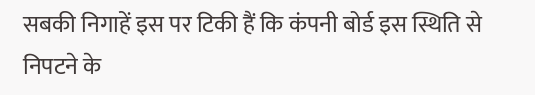सबकी निगाहें इस पर टिकी हैं कि कंपनी बोर्ड इस स्थिति से निपटने के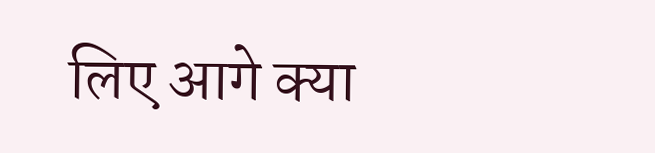लिए आगे क्या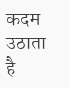कदम उठाता है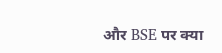और BSE पर क्या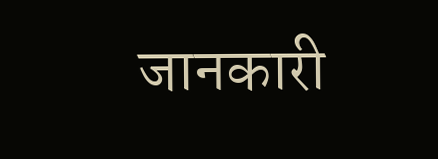जानकारी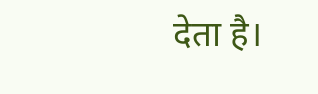देता है।